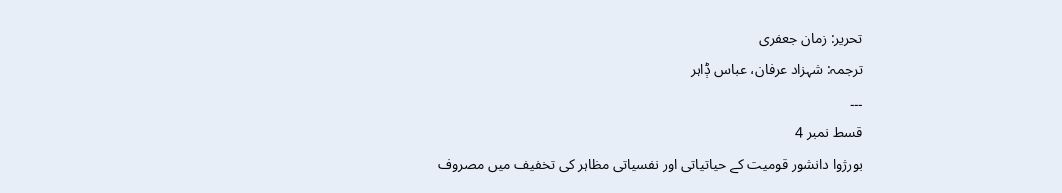تحریر: زمان جعفری
ترجمہ: شہزاد عرفان، عباس ݙاہر
۔۔۔
قسط نمبر 4
بورژوا دانشور قومیت کے حیاتیاتی اور نفسیاتی مظاہر کی تخفیف میں مصروف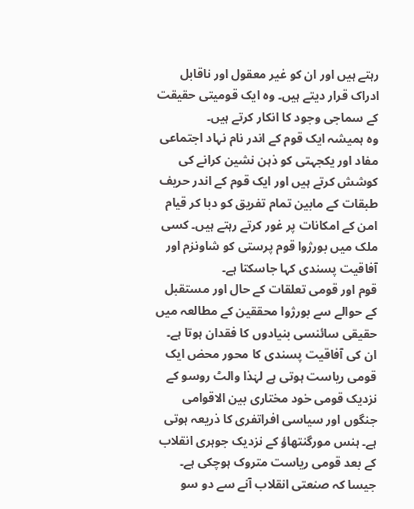رہتے ہیں اور ان کو غیر معقول اور ناقابل ادراک قرار دیتے ہیں۔ وہ ایک قومیتی حقیقت کے سماجی وجود کا انکار کرتے ہیں۔
وہ ہمیشہ ایک قوم کے اندر نام نہاد اجتماعی مفاد اور یکجہتی کو ذہن نشین کرانے کی کوشش کرتے ہیں اور ایک قوم کے اندر حریف طبقات کے مابین تمام تفریق کو دبا کر قیام امن کے امکانات پر غور کرتے رہتے ہیں۔ کسی ملک میں بورژوا قوم پرستی کو شاونزم اور آفاقیت پسندی کہا جاسکتا ہے۔
قوم اور قومی تعلقات کے حال اور مستقبل کے حوالے سے بورژوا محققین کے مطالعہ میں حقیقی سائنسی بنیادوں کا فقدان ہوتا ہے۔ ان کی آفاقیت پسندی کا محور محض ایک قومی ریاست ہوتی ہے لہٰذا والٹ روسو کے نزدیک قومی خود مختاری بین الاقوامی جنگوں اور سیاسی افراتفری کا ذریعہ ہوتی ہے۔ ہنس مورگنتھاؤ کے نزدیک جوہری انقلاب کے بعد قومی ریاست متروک ہوچکی ہے۔
جیسا کہ صنعتی انقلاب آنے سے دو سو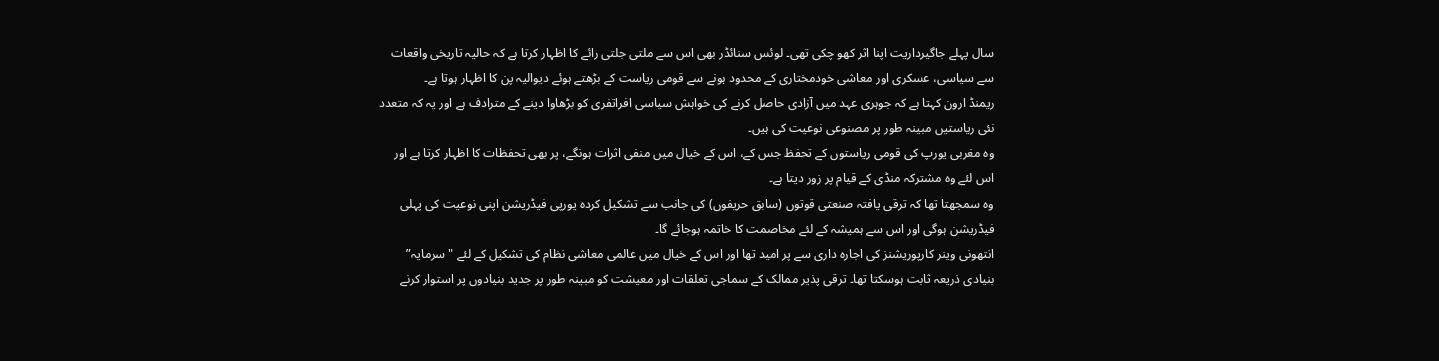سال پہلے جاگیرداریت اپنا اثر کھو چکی تھی۔ لوئس سنائڈر بھی اس سے ملتی جلتی رائے کا اظہار کرتا ہے کہ حالیہ تاریخی واقعات سے سیاسی، عسکری اور معاشی خودمختاری کے محدود ہونے سے قومی ریاست کے بڑھتے ہوئے دیوالیہ پن کا اظہار ہوتا ہے۔
ریمنڈ ارون کہتا ہے کہ جوہری عہد میں آزادی حاصل کرنے کی خواہش سیاسی افراتفری کو بڑھاوا دینے کے مترادف ہے اور یہ کہ متعدد نئی ریاستیں مبینہ طور پر مصنوعی نوعیت کی ہیں۔
وہ مغربی یورپ کی قومی ریاستوں کے تحفظ جس کے، اس کے خیال میں منفی اثرات ہونگے، پر بھی تحفظات کا اظہار کرتا ہے اور اس لئے وہ مشترکہ منڈی کے قیام پر زور دیتا ہے۔
وہ سمجھتا تھا کہ ترقی یافتہ صنعتی قوتوں (سابق حریفوں) کی جانب سے تشکیل کردہ یورپی فیڈریشن اپنی نوعیت کی پہلی فیڈریشن ہوگی اور اس سے ہمیشہ کے لئے مخاصمت کا خاتمہ ہوجائے گا۔
انتھونی وینر کارپوریشنز کی اجارہ داری سے پر امید تھا اور اس کے خیال میں عالمی معاشی نظام کی تشکیل کے لئے "سرمایہ” بنیادی ذریعہ ثابت ہوسکتا تھا۔ ترقی پذیر ممالک کے سماجی تعلقات اور معیشت کو مبینہ طور پر جدید بنیادوں پر استوار کرنے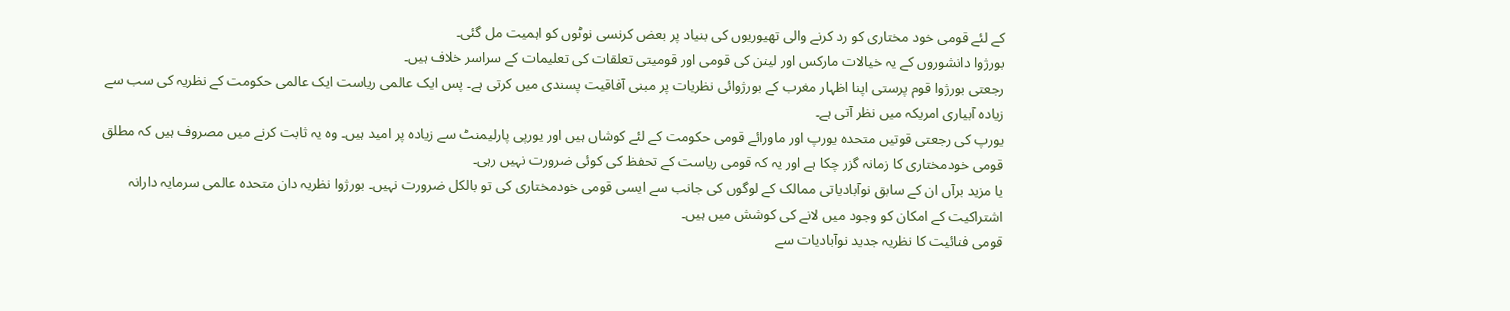کے لئے قومی خود مختاری کو رد کرنے والی تھیوریوں کی بنیاد پر بعض کرنسی نوٹوں کو اہمیت مل گئی۔
بورژوا دانشوروں کے یہ خیالات مارکس اور لینن کی قومی اور قومیتی تعلقات کی تعلیمات کے سراسر خلاف ہیں۔
رجعتی بورژوا قوم پرستی اپنا اظہار مغرب کے بورژوائی نظریات پر مبنی آفاقیت پسندی میں کرتی ہے۔ پس ایک عالمی ریاست ایک عالمی حکومت کے نظریہ کی سب سے زیادہ آبیاری امریکہ میں نظر آتی ہے۔
یورپ کی رجعتی قوتیں متحدہ یورپ اور ماورائے قومی حکومت کے لئے کوشاں ہیں اور یورپی پارلیمنٹ سے زیادہ پر امید ہیں۔ وہ یہ ثابت کرنے میں مصروف ہیں کہ مطلق قومی خودمختاری کا زمانہ گزر چکا ہے اور یہ کہ قومی ریاست کے تحفظ کی کوئی ضرورت نہیں رہی۔
یا مزید برآں ان کے سابق نوآبادیاتی ممالک کے لوگوں کی جانب سے ایسی قومی خودمختاری کی تو بالکل ضرورت نہیں۔ بورژوا نظریہ دان متحدہ عالمی سرمایہ دارانہ اشتراکیت کے امکان کو وجود میں لانے کی کوشش میں ہیں۔
قومی فنائیت کا نظریہ جدید نوآبادیات سے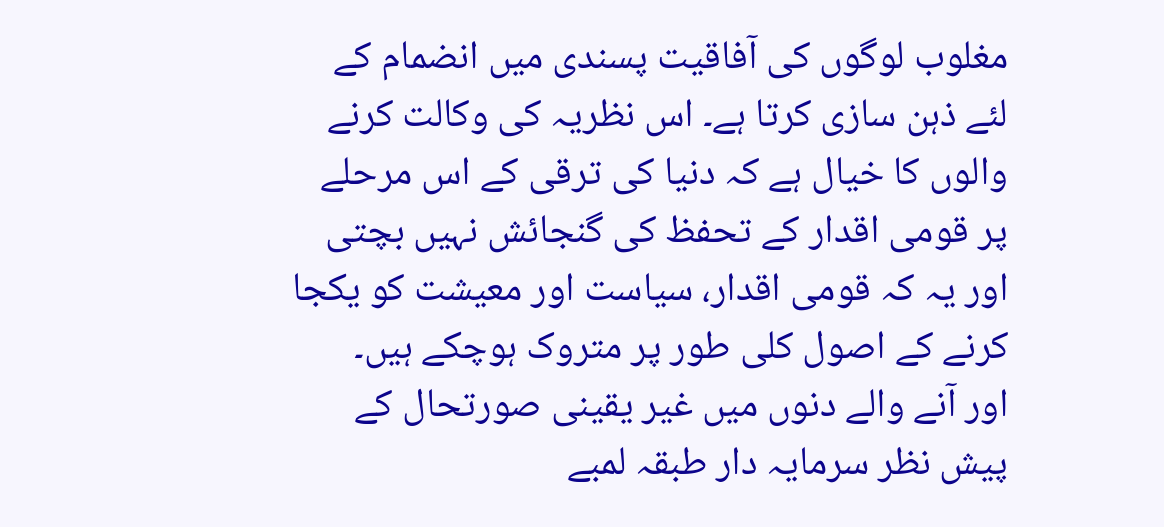مغلوب لوگوں کی آفاقیت پسندی میں انضمام کے لئے ذہن سازی کرتا ہے۔ اس نظریہ کی وکالت کرنے والوں کا خیال ہے کہ دنیا کی ترقی کے اس مرحلے پر قومی اقدار کے تحفظ کی گنجائش نہیں بچتی اور یہ کہ قومی اقدار، سیاست اور معیشت کو یکجا کرنے کے اصول کلی طور پر متروک ہوچکے ہیں۔
اور آنے والے دنوں میں غیر یقینی صورتحال کے پیش نظر سرمایہ دار طبقہ لمبے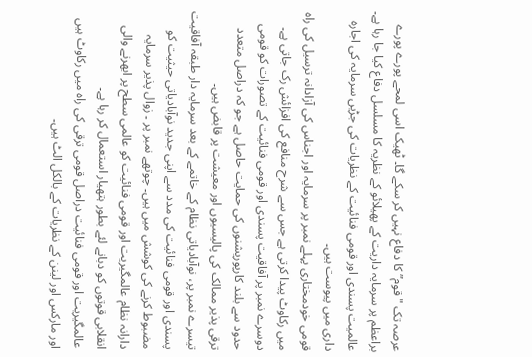عرصہ تک "قوم” کا دفاع نہیں کر سکے گا۔ ٹھیک اسی لمحے پورے پورے براعظم پر سرمایہ داریت کے پھیلائو کے نظریہ کا مسلسل دفاع کیا جا رہا ہے۔ عالمیت پسندی اور قومی فنائیت کے نظریات کی جڑیں سرمایہ کی اجارہ داری میں پیوست ہیں۔
قومی خودمختاری پہلے نمبر پر سرمایہ اور اجناس کی آزادانہ ترسیل کی راہ میں رکاوٹ پیدا کرتی ہے جس سے شرح منافع کی افزائش رک جاتی ہے۔
دوسرے نمبر پر آفاقیت پسندی اور قومی فنائیت کے تصورات کو قومی حدود سے بلند کارپوریشنوں کی حمایت حاصل ہے جو کہ دراصل متعدد ترقی پذیر ممالک کی پالیسیوں اور معیشت پر قابض ہیں۔
تیسرے نمبر پر، نوآبادیاتی نظام کے خاتمے کے بعد سرمایہ دار طبقہ آفاقیت پسندی اور قومی فنائیت کی مدد سے اپنی جدید نوآبادیاتی حیثیت کو مضبوط کرنے کی کوشش میں ہیں۔ چوتھے نمبر پر ۔ زوال پذیر سرمایہ دارانہ نظام عالمگیریت اور قومی فنائیت کو عالمی سطح پر ابھرنے والی انقلابی قوتوں کو دبانے لئے بطور ہتھیار استعمال کر رہا ہے۔
عالمگیریت اور قومی فنائیت دراصل قومی ترقی کی راہ میں رکاوٹ ہیں اور مارکس اور لینن کے نظریات کے بالکل الٹ ہیں۔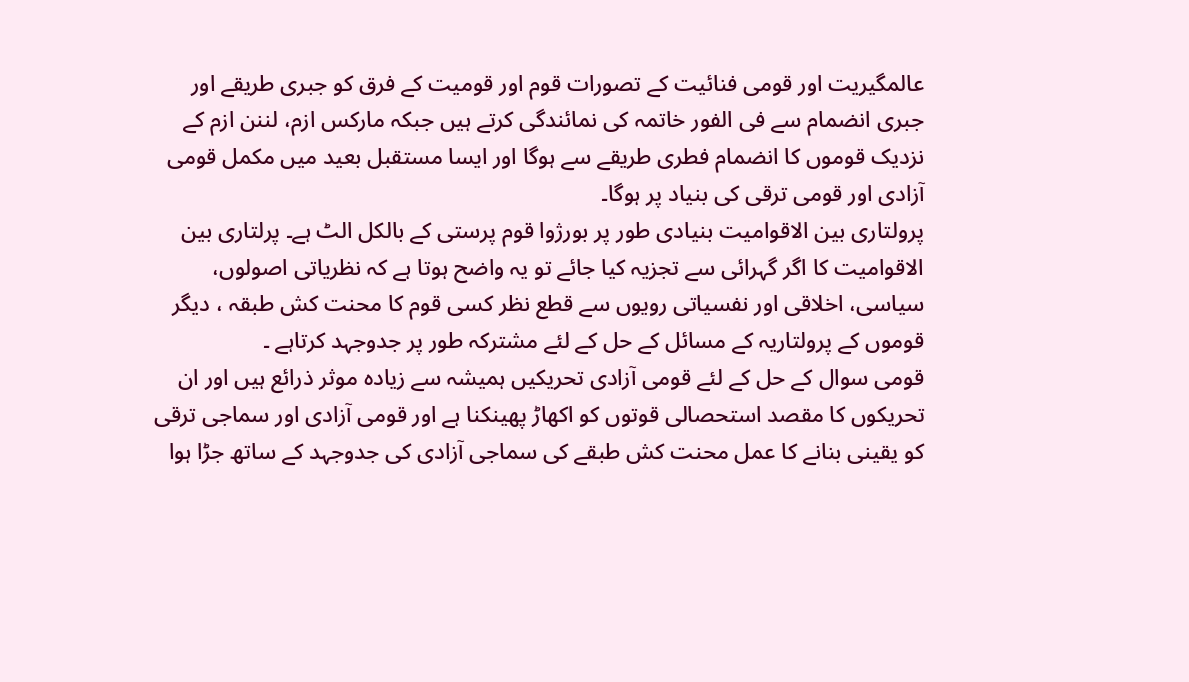عالمگیریت اور قومی فنائیت کے تصورات قوم اور قومیت کے فرق کو جبری طریقے اور جبری انضمام سے فی الفور خاتمہ کی نمائندگی کرتے ہیں جبکہ مارکس ازم، لننن ازم کے نزدیک قوموں کا انضمام فطری طریقے سے ہوگا اور ایسا مستقبل بعید میں مکمل قومی آزادی اور قومی ترقی کی بنیاد پر ہوگا۔
پرولتاری بین الاقوامیت بنیادی طور پر بورژوا قوم پرستی کے بالکل الٹ ہے۔ پرلتاری بین الاقوامیت کا اگر گہرائی سے تجزیہ کیا جائے تو یہ واضح ہوتا ہے کہ نظریاتی اصولوں، سیاسی، اخلاقی اور نفسیاتی رویوں سے قطع نظر کسی قوم کا محنت کش طبقہ ، دیگر قوموں کے پرولتاریہ کے مسائل کے حل کے لئے مشترکہ طور پر جدوجہد کرتاہے ۔
قومی سوال کے حل کے لئے قومی آزادی تحریکیں ہمیشہ سے زیادہ موثر ذرائع ہیں اور ان تحریکوں کا مقصد استحصالی قوتوں کو اکھاڑ پھینکنا ہے اور قومی آزادی اور سماجی ترقی کو یقینی بنانے کا عمل محنت کش طبقے کی سماجی آزادی کی جدوجہد کے ساتھ جڑا ہوا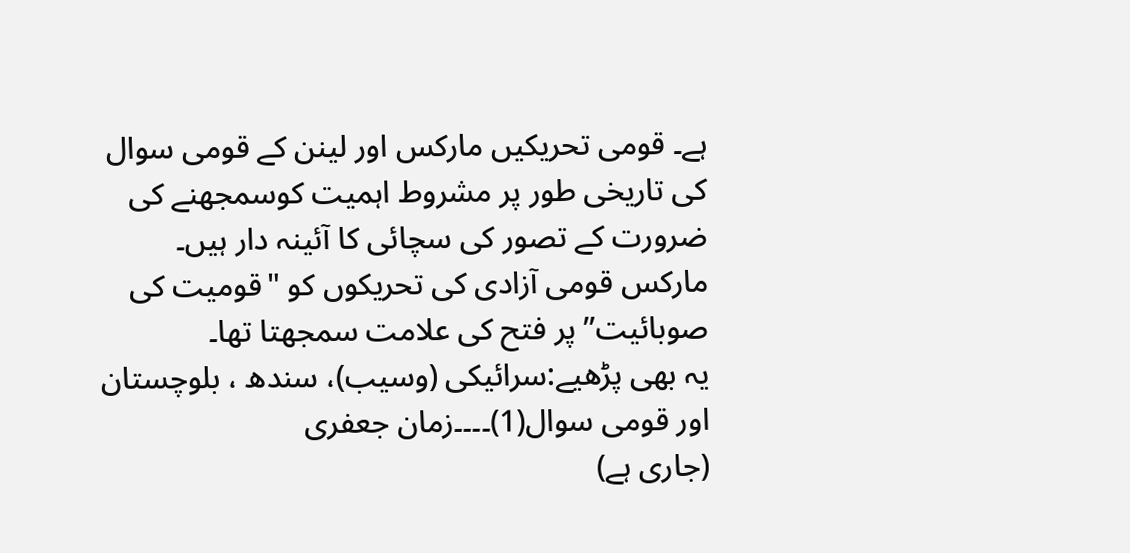ہے۔ قومی تحریکیں مارکس اور لینن کے قومی سوال کی تاریخی طور پر مشروط اہمیت کوسمجھنے کی ضرورت کے تصور کی سچائی کا آئینہ دار ہیں۔ مارکس قومی آزادی کی تحریکوں کو "قومیت کی صوبائیت” پر فتح کی علامت سمجھتا تھا۔
یہ بھی پڑھیے:سرائیکی (وسیب)، سندھ ، بلوچستان اور قومی سوال(1)۔۔۔۔زمان جعفری
(جاری ہے)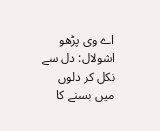اے وی پڑھو
اشولال: دل سے نکل کر دلوں میں بسنے کا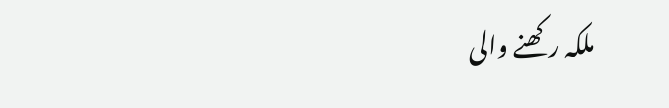ملکہ رکھنے والی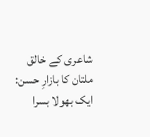شاعری کے خالق
ملتان کا بازارِ حسن: ایک بھولا بسرا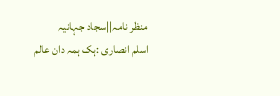منظر نامہ||سجاد جہانیہ
اسلم انصاری :ہک ہمہ دان عالم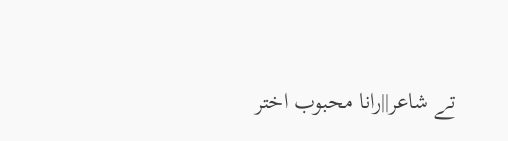تے شاعر||رانا محبوب اختر